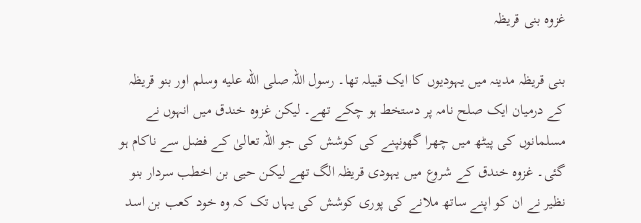غزوہ بنی قریظہ

بنی قریظہ مدینہ میں یہودیوں کا ایک قبیلہ تھا۔ رسول اللہ صلى الله عليه وسلم اور بنو قریظہ کے درمیان ایک صلح نامہ پر دستخط ہو چکے تھے۔ لیکن غزوہ خندق میں انہوں نے مسلمانوں کی پیٹھ میں چھرا گھونپنے کی کوشش کی جو اللہ تعالیٰ کے فضل سے ناکام ہو گئی۔ غزوہ خندق کے شروع میں یہودی قریظہ الگ تھے لیکن حیی بن اخطب سردار بنو نظیر نے ان کو اپنے ساتھ ملانے کی پوری کوشش کی یہاں تک کہ وہ خود کعب بن اسد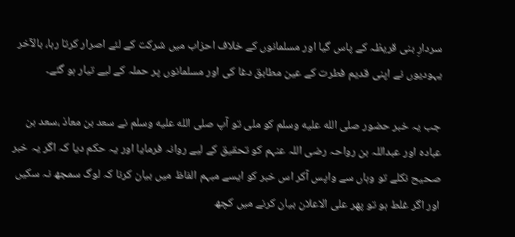سردارِ بنی قریظہ کے پاس گیا اور مسلمانوں کے خلاف احزاب میں شرکت کے لئے اصرار کرتا رہا، بالآخر یہودیوں نے اپنی قدیم فطرت کے عین مطابق دغا کی اور مسلمانوں پر حملہ کے لیے تیار ہو گئے۔

جب یہ خبر حضور صلى الله عليه وسلم کو ملی تو آپ صلى الله عليه وسلم نے سعد بن معاذ ،سعد بن عبادہ اور عبداللہ بن رواحہ رضی اللہ عنہم کو تحقیق کے لیے روانہ فرمایا اور یہ حکم دیا کہ اگر یہ خبر صحیح نکلے تو وہاں سے واپس آکر اس خبر کو ایسے مبہم الفاظ میں بیان کرنا کہ لوگ سمجھ نہ سکیں اور اگر غلط ہو تو پھر علی الاعلان بیان کرنے میں کچھ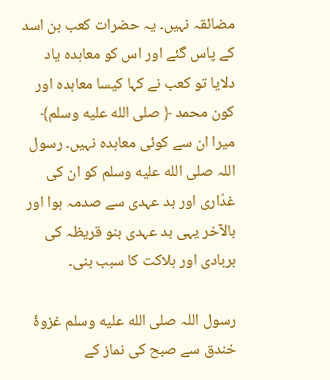مضائقہ نہیں۔ یہ حضرات کعب بن اسد کے پاس گئے اور اس کو معاہدہ یاد دلایا تو کعب نے کہا کیسا معاہدہ اور کون محمد ﴿ صلى الله عليه وسلم﴾ میرا ان سے کوئی معاہدہ نہیں۔ رسول اللہ صلى الله عليه وسلم کو ان کی غدّاری اور بد عہدی سے صدمہ ہوا اور بالآخر یہی بد عہدی بنو قریظہ کی بربادی اور ہلاکت کا سبب بنی۔

رسول اللہ صلى الله عليه وسلم غزوۂ خندق سے صبح کی نماز کے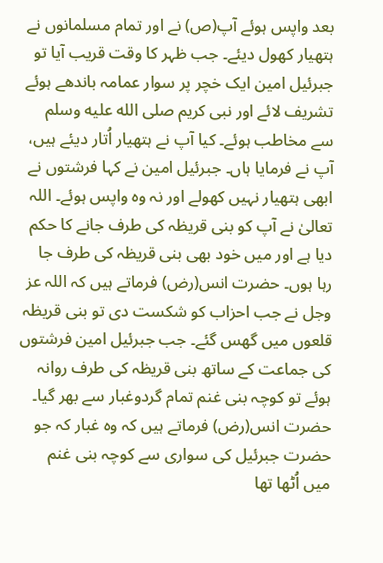بعد واپس ہوئے آپ(ص) نے اور تمام مسلمانوں نے ہتھیار کھول دیئے۔ جب ظہر کا وقت قریب آیا تو جبرئیل امین ایک خچر پر سوار عمامہ باندھے ہوئے تشریف لائے اور نبی کریم صلى الله عليه وسلم سے مخاطب ہوئے۔ کیا آپ نے ہتھیار اُتار دیئے ہیں، آپ نے فرمایا ہاں۔ جبرئیل امین نے کہا فرشتوں نے ابھی ہتھیار نہیں کھولے اور نہ وہ واپس ہوئے۔ اللہ تعالیٰ نے آپ کو بنی قریظہ کی طرف جانے کا حکم دیا ہے اور میں خود بھی بنی قریظہ کی طرف جا رہا ہوں۔ حضرت انس(رض) فرماتے ہیں کہ اللہ عز وجل نے جب احزاب کو شکست دی تو بنی قریظہ قلعوں میں گھس گئے۔ جب جبرئیل امین فرشتوں کی جماعت کے ساتھ بنی قریظہ کی طرف روانہ ہوئے تو کوچہ بنی غنم تمام گردوغبار سے بھر گیا۔ حضرت انس(رض) فرماتے ہیں کہ وہ غبار کہ جو حضرت جبرئیل کی سواری سے کوچہ بنی غنم میں اُٹھا تھا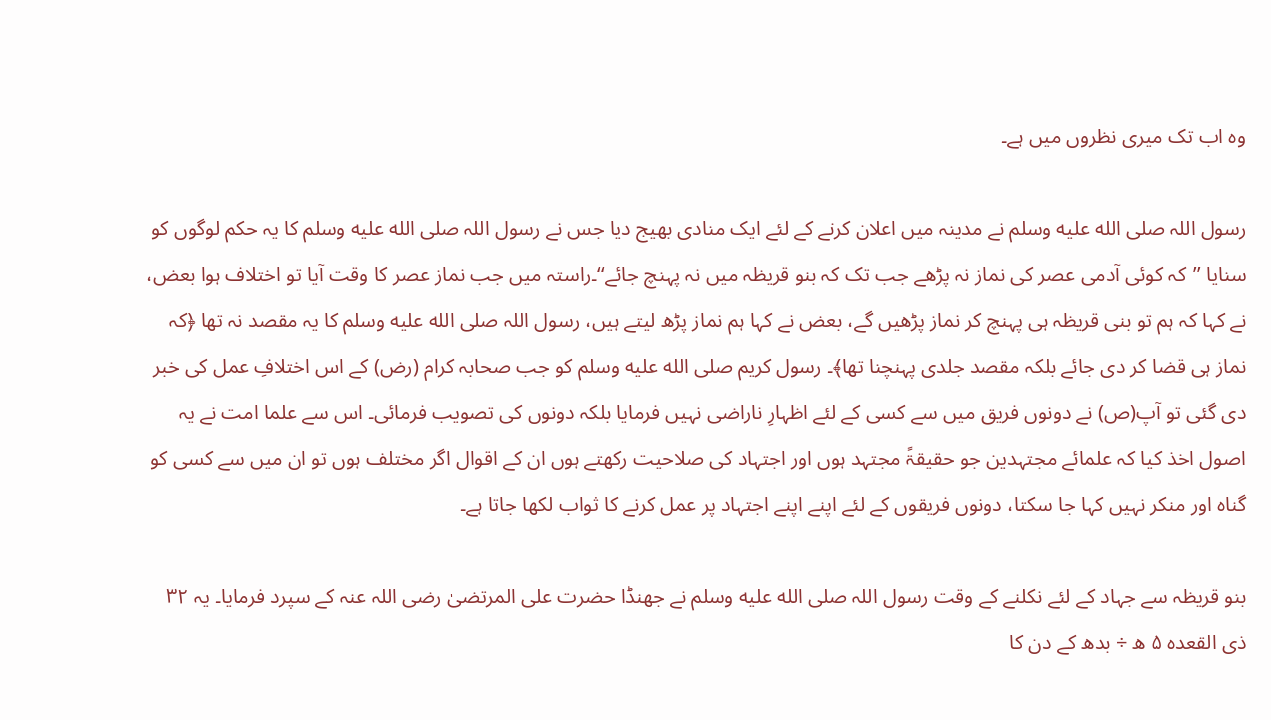وہ اب تک میری نظروں میں ہے۔

رسول اللہ صلى الله عليه وسلم نے مدینہ میں اعلان کرنے کے لئے ایک منادی بھیج دیا جس نے رسول اللہ صلى الله عليه وسلم کا یہ حکم لوگوں کو سنایا ’’کہ کوئی آدمی عصر کی نماز نہ پڑھے جب تک کہ بنو قریظہ میں نہ پہنچ جائے‘‘۔راستہ میں جب نماز عصر کا وقت آیا تو اختلاف ہوا بعض، نے کہا کہ ہم تو بنی قریظہ ہی پہنچ کر نماز پڑھیں گے، بعض نے کہا ہم نماز پڑھ لیتے ہیں، رسول اللہ صلى الله عليه وسلم کا یہ مقصد نہ تھا ﴿کہ نماز ہی قضا کر دی جائے بلکہ مقصد جلدی پہنچنا تھا﴾۔ رسول کریم صلى الله عليه وسلم کو جب صحابہ کرام (رض) کے اس اختلافِ عمل کی خبر دی گئی تو آپ(ص) نے دونوں فریق میں سے کسی کے لئے اظہارِ ناراضی نہیں فرمایا بلکہ دونوں کی تصویب فرمائی۔ اس سے علما امت نے یہ اصول اخذ کیا کہ علمائے مجتہدین جو حقیقۃً مجتہد ہوں اور اجتہاد کی صلاحیت رکھتے ہوں ان کے اقوال اگر مختلف ہوں تو ان میں سے کسی کو گناہ اور منکر نہیں کہا جا سکتا، دونوں فریقوں کے لئے اپنے اپنے اجتہاد پر عمل کرنے کا ثواب لکھا جاتا ہے۔

بنو قریظہ سے جہاد کے لئے نکلنے کے وقت رسول اللہ صلى الله عليه وسلم نے جھنڈا حضرت علی المرتضیٰ رضی اللہ عنہ کے سپرد فرمایا۔ یہ ۳۲ ذی القعدہ ۵ ھ ÷ بدھ کے دن کا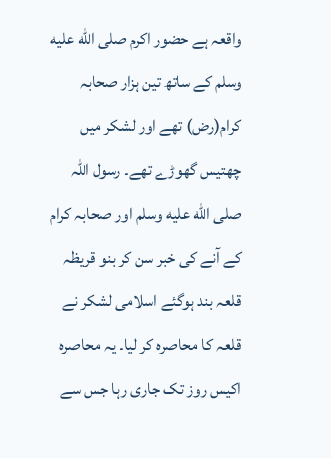واقعہ ہے حضور اکرم صلى الله عليه وسلم کے ساتھ تین ہزار صحابہ کرام(رض) تھے اور لشکر میں چھتیس گھوڑے تھے۔ رسول اللہ صلى الله عليه وسلم اور صحابہ کرام کے آنے کی خبر سن کر بنو قریظہ قلعہ بند ہوگئے اسلامی لشکر نے قلعہ کا محاصرہ کر لیا۔ یہ محاصرہ اکیس روز تک جاری رہا جس سے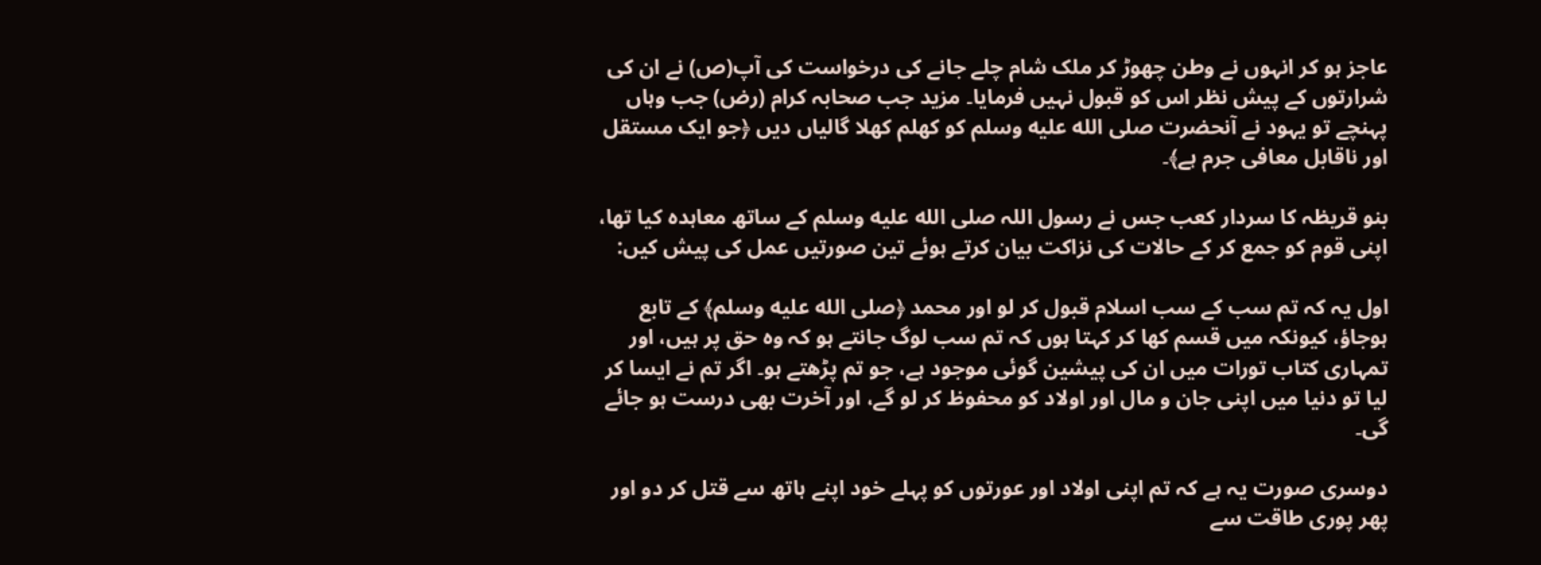عاجز ہو کر انہوں نے وطن چھوڑ کر ملک شام چلے جانے کی درخواست کی آپ(ص) نے ان کی شرارتوں کے پیش نظر اس کو قبول نہیں فرمایا۔ مزید جب صحابہ کرام (رض) جب وہاں پہنچے تو یہود نے آنحضرت صلى الله عليه وسلم کو کھلم کھلا گالیاں دیں ﴿جو ایک مستقل اور ناقابل معافی جرم ہے﴾۔

بنو قریظہ کا سردار کعب جس نے رسول اللہ صلى الله عليه وسلم کے ساتھ معاہدہ کیا تھا، اپنی قوم کو جمع کر کے حالات کی نزاکت بیان کرتے ہوئے تین صورتیں عمل کی پیش کیں:

اول یہ کہ تم سب کے سب اسلام قبول کر لو اور محمد ﴿صلى الله عليه وسلم﴾ کے تابع ہوجاؤ، کیونکہ میں قسم کھا کر کہتا ہوں کہ تم سب لوگ جانتے ہو کہ وہ حق پر ہیں، اور تمہاری کتاب تورات میں ان کی پیشین گوئی موجود ہے، جو تم پڑھتے ہو۔ اگر تم نے ایسا کر لیا تو دنیا میں اپنی جان و مال اور اولاد کو محفوظ کر لو گے، اور آخرت بھی درست ہو جائے گی۔

دوسری صورت یہ ہے کہ تم اپنی اولاد اور عورتوں کو پہلے خود اپنے ہاتھ سے قتل کر دو اور پھر پوری طاقت سے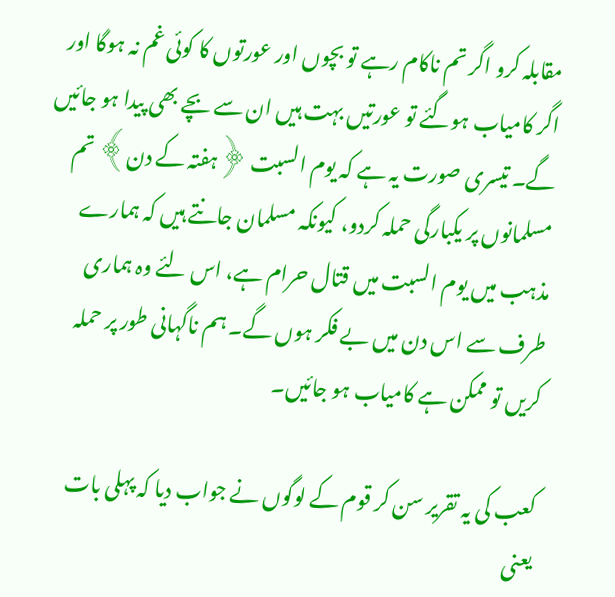مقابلہ کرو اگر تم ناکام رہے تو بچوں اور عورتوں کا کوئی غم نہ ہوگا اور اگر کامیاب ہوگئے تو عورتیں بہت ہیں ان سے بچے بھی پیدا ہو جائیں گے۔ تیسری صورت یہ ہے کہ یوم السبت ﴿ہفتہ کے دن﴾ تم مسلمانوں پر یکبارگی حملہ کردو، کیونکہ مسلمان جانتے ہیں کہ ہمارے مذہب میں یوم السبت میں قتال حرام ہے، اس لئے وہ ہماری طرف سے اس دن میں بے فکر ہوں گے۔ ہم ناگہانی طور پر حملہ کریں تو ممکن ہے کامیاب ہو جائیں۔

کعب کی یہ تقریر سن کر قوم کے لوگوں نے جواب دیا کہ پہلی بات یعنی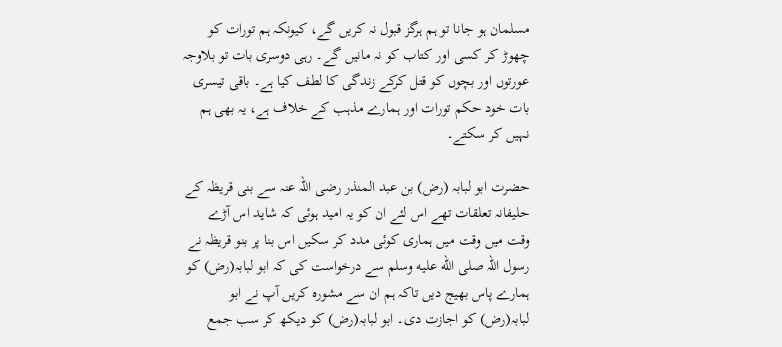مسلمان ہو جانا تو ہم ہرگز قبول نہ کریں گے، کیونکہ ہم تورات کو چھوڑ کر کسی اور کتاب کو نہ مانیں گے۔ رہی دوسری بات تو بلاوجہ عورتوں اور بچوں کو قتل کرکے زندگی کا لطف کیا ہے۔ باقی تیسری بات خود حکم تورات اور ہمارے مذہب کے خلاف ہے، یہ بھی ہم نہیں کر سکتے۔

حضرت ابو لبابہ (رض) بن عبد المنذر رضی اللہ عنہ سے بنی قریظہ کے حلیفانہ تعلقات تھے اس لئے ان کو یہ امید ہوئی کہ شاید اس آڑے وقت میں وقت میں ہماری کوئی مدد کر سکیں اس بنا پر بنو قریظہ نے رسول اللہ صلى الله عليه وسلم سے درخواست کی کہ ابو لبابہ(رض) کو ہمارے پاس بھیج دیں تاکہ ہم ان سے مشورہ کریں آپ نے ابو لبابہ(رض) کو اجازت دی۔ ابو لبابہ(رض) کو دیکھ کر سب جمع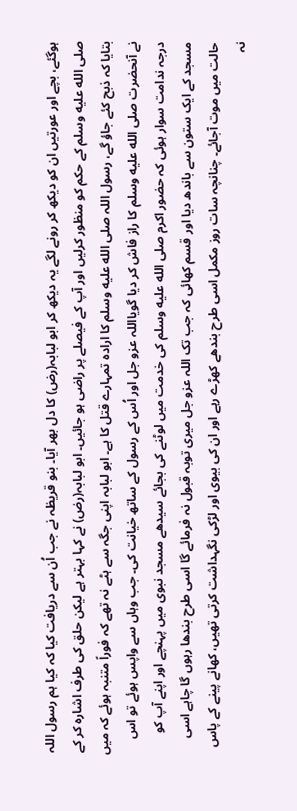ہوگئے، بچے اور عورتیں ان کو دیکھ کر رونے لگے یہ دیکھ کر ابو لبابہ(رض) کا دل بھر آیا۔ بنو قریظہ نے جب اُن سے دریافت کیا کہ کیا ہم رسول اللہ صلى الله عليه وسلم کے حکم کو منظور کرلیں اور آپ کے فیصلے پر راضی ہو جائیں۔ ابو لبابہ(رض) نے کہا بہتر ہے لیکن حلق کی طرف اشارہ کر کے بتایا کہ ذبح کئے جاؤ گے، رسول اللہ صلى الله عليه وسلم کا ارادہ تمہارے قتل کا ہے۔ ابو لبابہ اپنی جگہ سے ہٹے نہ تھے کہ فوراً متنبہ ہوئے کہ میں نے آنحضرت صلى الله عليه وسلم کا راز فاش کر دیا گویااللہ عزو جل اور اُس کے رسول کے ساتھ خیانت کی۔ جب وہاں سے واپس ہوئے تو اس درجہ ندامت سوار ہوئی کہ حضور اکرم صلى الله عليه وسلم کی خدمت میں لوٹنے کی بجائے سیدھے مسجد نبوی میں پہنچے اور اپنے آپ کو مسجد کے ایک ستون سے باندھ دیا اور قسم کھائی کہ جب تک اللہ عزو جل میری توبہ قبول نہ فرمائے گا اسی طرح بندھا رہوں گا چاہے اسی حالت میں موت آجائے۔ چنانچہ سات روز مکمل اسی طرح بندھے کھڑے رہے اور ان کی بیوی اور لڑکی نگہداشت کرتی تھیں، کھانے پینے کے پاس نہ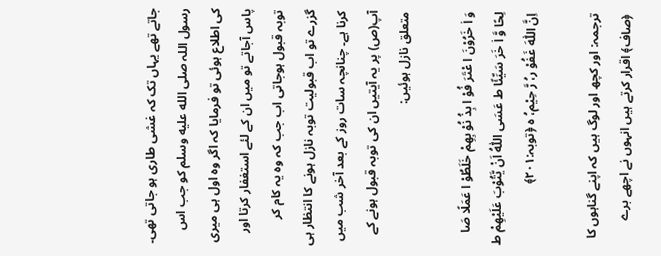جاتے تھے یہاں تک کہ غشی طاری ہو جاتی تھی۔
رسول اللہ صلى الله عليه وسلم کو جب اس کی اطلاع ہوئی تو فرمایا کہ اگر وہ اول ہی میری پاس آجاتے تو میں ان کے لئے استغفار کرتا اور توبہ قبول ہوجاتی اب جب کہ وہ یہ کام کر گزرے تو اب قبولیت توبہ نازل ہونے کا انتظار ہی کرنا ہے۔ چنانچہ سات روز کے بعد آخر شب میں آپ(ص) پر یہ آیتیں ان کی توبہ قبول ہونے کے متعلق نازل ہوئیں:

وَ اٰ خَرُوْنَ ا عْتَرَ فُوْ ا بِذُ نُوْ بِھِمْ خَلَطُوْ ا عَمَلًا صَا لِحًا وَّ اٰ خَرَ سَیِّئًا ط عَسَی اللّٰہُ اَنْ یَّتُوْبَ عَلَیْھِمْ ط اِنَّ اللّٰہَ غَفُوْ ر،ُ رَّ حِیْم،ُ ہ ﴿توبہ:۲۰۱﴾

ترجمہ: اور کچھ اور لوگ ہیں کہ اپنے گناہوں کا ﴿صاف﴾ اقرار کرتے ہیں انہوں نے اچھے برے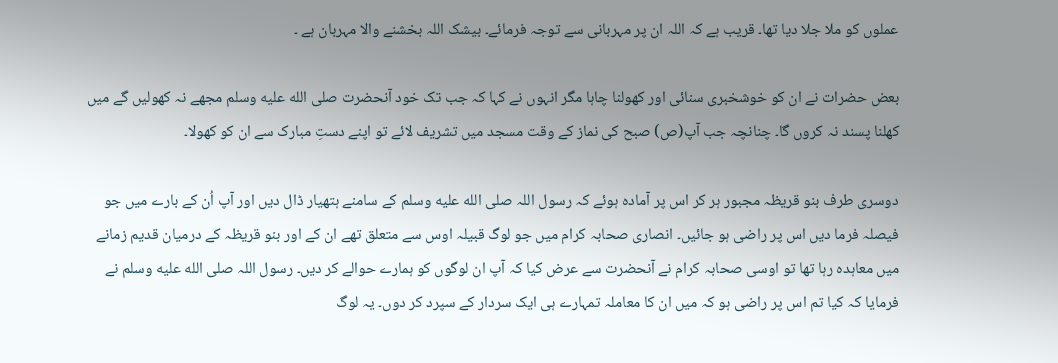عملوں کو ملا جلا دیا تھا۔ قریب ہے کہ اللہ ان پر مہربانی سے توجہ فرمائے۔ بیشک اللہ بخشنے والا مہربان ہے ۔

بعض حضرات نے ان کو خوشخبری سنائی اور کھولنا چاہا مگر انہوں نے کہا کہ جب تک خود آنحضرت صلى الله عليه وسلم مجھے نہ کھولیں گے میں کھلنا پسند نہ کروں گا۔ چنانچہ جب آپ(ص) صبح کی نماز کے وقت مسجد میں تشریف لائے تو اپنے دستِ مبارک سے ان کو کھولا۔

دوسری طرف بنو قریظہ مجبور ہر کر اس پر آمادہ ہوئے کہ رسول اللہ صلى الله عليه وسلم کے سامنے ہتھیار ڈال دیں اور آپ اُن کے بارے میں جو فیصلہ فرما دیں اس پر راضی ہو جائیں۔ انصاری صحابہ کرام میں جو لوگ قبیلہ اوس سے متعلق تھے ان کے اور بنو قریظہ کے درمیان قدیم زمانے میں معاہدہ رہا تھا تو اوسی صحابہ کرام نے آنحضرت سے عرض کیا کہ آپ ان لوگوں کو ہمارے حوالے کر دیں۔ رسول اللہ صلى الله عليه وسلم نے فرمایا کہ کیا تم اس پر راضی ہو کہ میں ان کا معاملہ تمہارے ہی ایک سردار کے سپرد کر دوں۔ یہ لوگ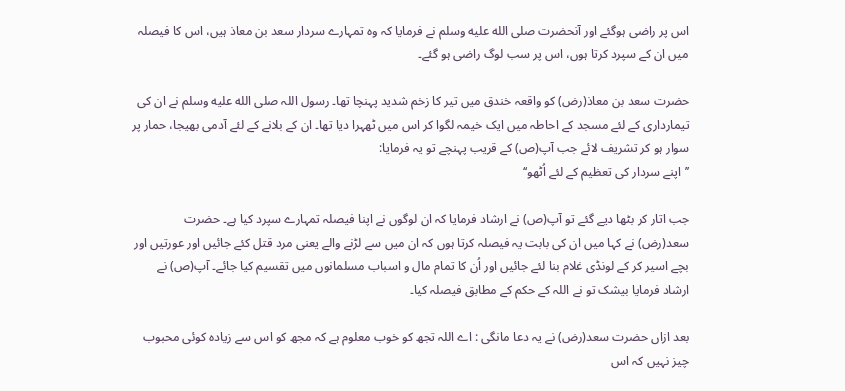اس پر راضی ہوگئے اور آنحضرت صلى الله عليه وسلم نے فرمایا کہ وہ تمہارے سردار سعد بن معاذ ہیں، اس کا فیصلہ میں ان کے سپرد کرتا ہوں، اس پر سب لوگ راضی ہو گئے۔

حضرت سعد بن معاذ(رض) کو واقعہ خندق میں تیر کا زخم شدید پہنچا تھا۔ رسول اللہ صلى الله عليه وسلم نے ان کی تیمارداری کے لئے مسجد کے احاطہ میں ایک خیمہ لگوا کر اس میں ٹھہرا دیا تھا۔ ان کے بلانے کے لئے آدمی بھیجا، حمار پر سوار ہو کر تشریف لائے جب آپ(ص) کے قریب پہنچے تو یہ فرمایا:
’’اپنے سردار کی تعظیم کے لئے اُٹھو‘‘

جب اتار کر بٹھا دیے گئے تو آپ(ص) نے ارشاد فرمایا کہ ان لوگوں نے اپنا فیصلہ تمہارے سپرد کیا ہے۔ حضرت سعد(رض) نے کہا میں ان کی بابت یہ فیصلہ کرتا ہوں کہ ان میں سے لڑنے والے یعنی مرد قتل کئے جائیں اور عورتیں اور بچے اسیر کر کے لونڈی غلام بنا لئے جائیں اور اُن کا تمام مال و اسباب مسلمانوں میں تقسیم کیا جائے۔ آپ(ص) نے ارشاد فرمایا بیشک تو نے اللہ کے حکم کے مطابق فیصلہ کیا۔

بعد ازاں حضرت سعد(رض) نے یہ دعا مانگی : اے اللہ تجھ کو خوب معلوم ہے کہ مجھ کو اس سے زیادہ کوئی محبوب چیز نہیں کہ اس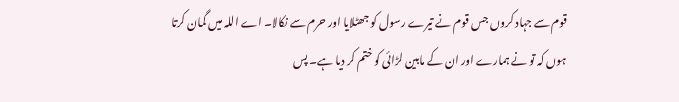قوم سے جہاد کروں جس قوم نے تیرے رسول کو جھٹلایا اور حرم سے نکالا۔ اے اللہ میں گمان کرتا ہوں کہ تو نے ہمارے اور ان کے مابین لڑائی کو ختم کر دیا ہے۔ پس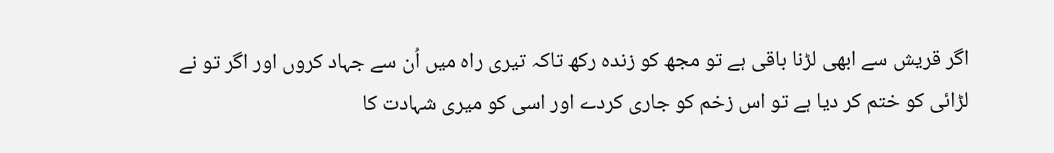اگر قریش سے ابھی لڑنا باقی ہے تو مجھ کو زندہ رکھ تاکہ تیری راہ میں اُن سے جہاد کروں اور اگر تو نے لڑائی کو ختم کر دیا ہے تو اس زخم کو جاری کردے اور اسی کو میری شہادت کا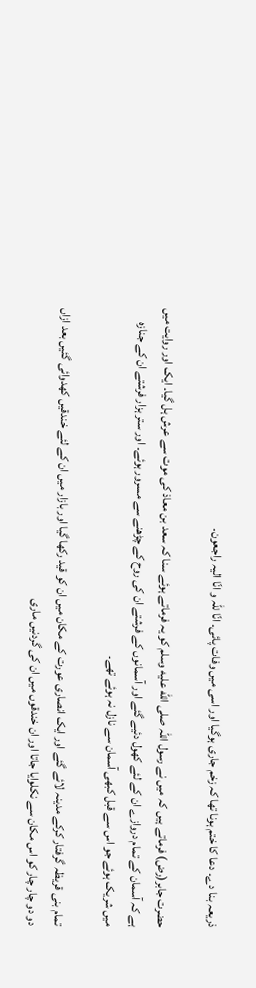ذریعہ بنا دے۔ دعا کا ختم ہونا تھا کہ زخم جاری ہوگیا اور اسی میں وفات پائی۔ انّا للّٰہ و انّا الیہ راجعون۔

حضرت جابر(رض) فرماتے ہیں کہ میں نے رسول اللہ صلى الله عليه وسلم کو یہ فرماتے ہوئے سنا کہ سعد بن معاذ کی موت سے عرش ہل گیا۔ ایک اور روایت میں ہے کہ آسمان کے تمام دروازے ان کے لئے کھول دئیے گئے اور آسمانوں کے فرشتے ان کی روح کے چڑھنے سے مسرور ہوئے۔ اور ستر ہزار فرشتے ان کے جنازہ میں شریک ہوئے جو اس سے قبل کبھی آسمان سے نازل نہ ہوئے تھے۔

تمام بنی قریظہ گرفتار کرکے مدینہ لائے گئے اور ایک انصاری عورت کے مکان میں ان کو قید رکھا گیا اور بازار میں ان کے لئے خندقیں کھدوائی گئیں بعد ازاں دو دو چار چار کو اس مکان سے نکلوایا جاتا اور ان خندقوں میں ان کی گردنیں ماری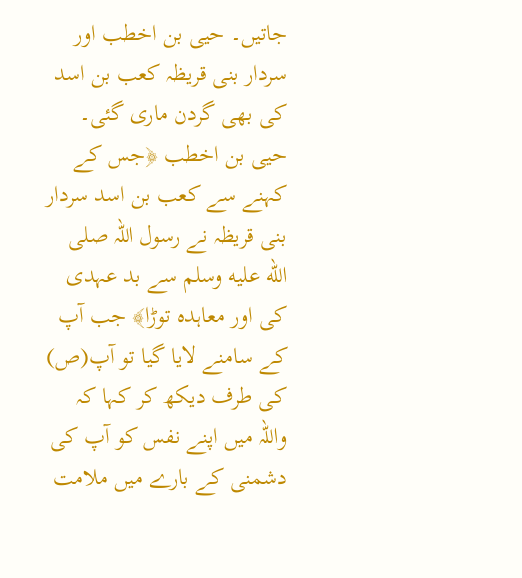جاتیں۔ حیی بن اخطب اور سردار بنی قریظہ کعب بن اسد کی بھی گردن ماری گئی۔ حیی بن اخطب ﴿جس کے کہنے سے کعب بن اسد سردار بنی قریظہ نے رسول اللہ صلى الله عليه وسلم سے بد عہدی کی اور معاہدہ توڑا﴾ جب آپ کے سامنے لایا گیا تو آپ(ص) کی طرف دیکھ کر کہا کہ واللہ میں اپنے نفس کو آپ کی دشمنی کے بارے میں ملامت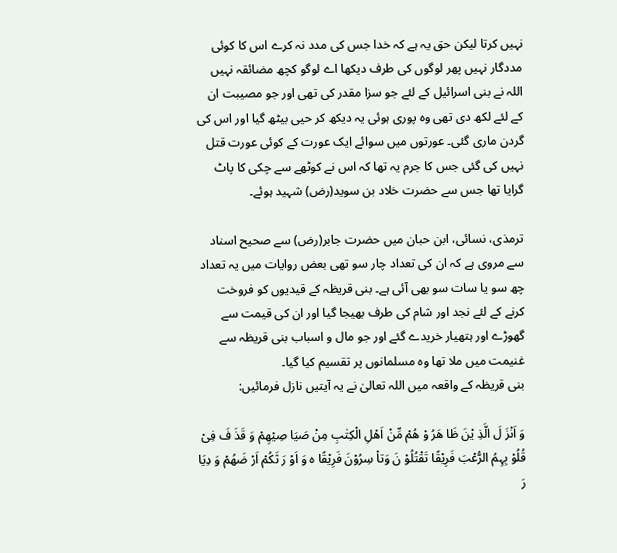نہیں کرتا لیکن حق یہ ہے کہ خدا جس کی مدد نہ کرے اس کا کوئی مددگار نہیں پھر لوگوں کی طرف دیکھا اے لوگو کچھ مضائقہ نہیں اللہ نے بنی اسرائیل کے لئے جو سزا مقدر کی تھی اور جو مصیبت ان کے لئے لکھ دی تھی وہ پوری ہوئی یہ دیکھ کر حیی بیٹھ گیا اور اس کی گردن ماری گئی۔ عورتوں میں سوائے ایک عورت کے کوئی عورت قتل نہیں کی گئی جس کا جرم یہ تھا کہ اس نے کوٹھے سے چکی کا پاٹ گرایا تھا جس سے حضرت خلاد بن سوید(رض) شہید ہوئے۔

ترمذی، نسائی، ابن حبان میں حضرت جابر(رض) سے صحیح اسناد سے مروی ہے کہ ان کی تعداد چار سو تھی بعض روایات میں یہ تعداد چھ سو یا سات سو بھی آئی ہے۔ بنی قریظہ کے قیدیوں کو فروخت کرنے کے لئے نجد اور شام کی طرف بھیجا گیا اور ان کی قیمت سے گھوڑے اور ہتھیار خریدے گئے اور جو مال و اسباب بنی قریظہ سے غنیمت میں ملا تھا وہ مسلمانوں پر تقسیم کیا گیا۔
بنی قریظہ کے واقعہ میں اللہ تعالیٰ نے یہ آیتیں نازل فرمائیں:

وَ اَنْزَ لَ الَّذِ یْنَ ظَا ھَرُ وْ ھُمْ مِّنْ اَھْلِ الْکِتٰبِ مِنْ صَیَا صِیْھِمْ وَ قَذَ فَ فِیْ قُلُوْ بِہِمُ الرُّعْبَ فَرِیْقًا تَقْتُلُوْ نَ وَتاْ سِرُوْنَ فَرِیْقًا ہ وَ اَوْ رَ ثَکُمْ اَرْ ضَھُمْ وَ دِیَا رَ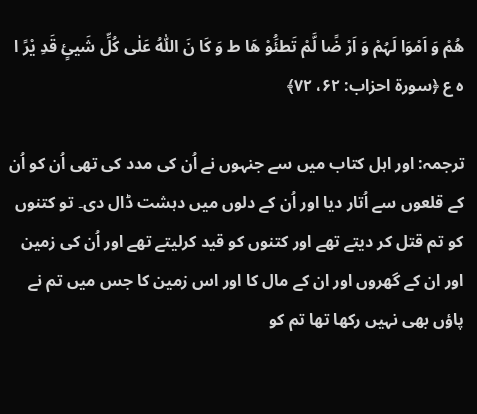ھُمْ وَ اَمْوَا لَہُمْ وَ اَرْ ضًا لَّمْ تَطئَُوْ ھَا ط وَ کَا نَ اللّٰہُ عَلٰی کُلِّ شَیئٍ قَدِ یْرً ا ہ ع ﴿سورۃ احزاب: ۶۲، ۷۲﴾

ترجمہ: اور اہل کتاب میں سے جنہوں نے اُن کی مدد کی تھی اُن کو اُن کے قلعوں سے اُتار دیا اور اُن کے دلوں میں دہشت ڈال دی۔ تو کتنوں کو تم قتل کر دیتے تھے اور کتنوں کو قید کرلیتے تھے اور اُن کی زمین اور ان کے گھروں اور ان کے مال کا اور اس زمین کا جس میں تم نے پاؤں بھی نہیں رکھا تھا تم کو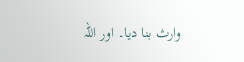وارث بنا دیا۔ اور اللہ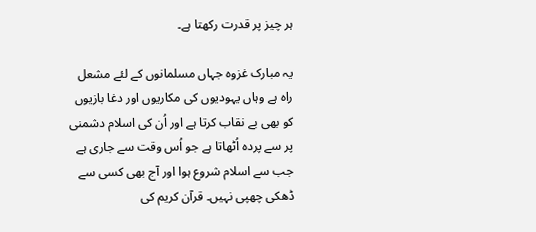ہر چیز پر قدرت رکھتا ہے۔

یہ مبارک غزوہ جہاں مسلمانوں کے لئے مشعل راہ ہے وہاں یہودیوں کی مکاریوں اور دغا بازیوں کو بھی بے نقاب کرتا ہے اور اُن کی اسلام دشمنی پر سے پردہ اُٹھاتا ہے جو اُس وقت سے جاری ہے جب سے اسلام شروع ہوا اور آج بھی کسی سے ڈھکی چھپی نہیں۔ قرآن کریم کی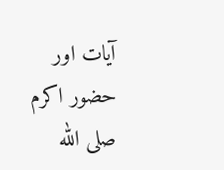آیات اور حضور اکرم صلى الله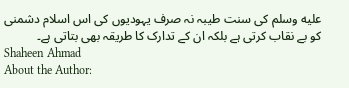عليه وسلم کی سنت طیبہ نہ صرف یہودیوں کی اس اسلام دشمنی کو بے نقاب کرتی ہے بلکہ ان کے تدارک کا طریقہ بھی بتاتی ہے۔
Shaheen Ahmad
About the Author: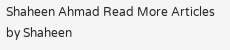Shaheen Ahmad Read More Articles by Shaheen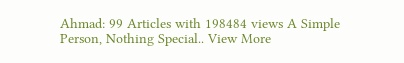Ahmad: 99 Articles with 198484 views A Simple Person, Nothing Special.. View More